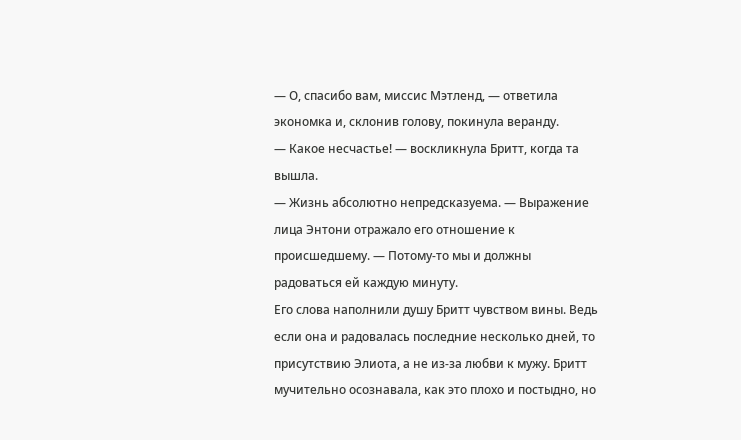— О, спасибо вам, миссис Мэтленд, — ответила экономка и, склонив голову, покинула веранду.
— Какое несчастье! — воскликнула Бритт, когда та вышла.
— Жизнь абсолютно непредсказуема. — Выражение лица Энтони отражало его отношение к происшедшему. — Потому-то мы и должны радоваться ей каждую минуту.
Его слова наполнили душу Бритт чувством вины. Ведь если она и радовалась последние несколько дней, то присутствию Элиота, а не из-за любви к мужу. Бритт мучительно осознавала, как это плохо и постыдно, но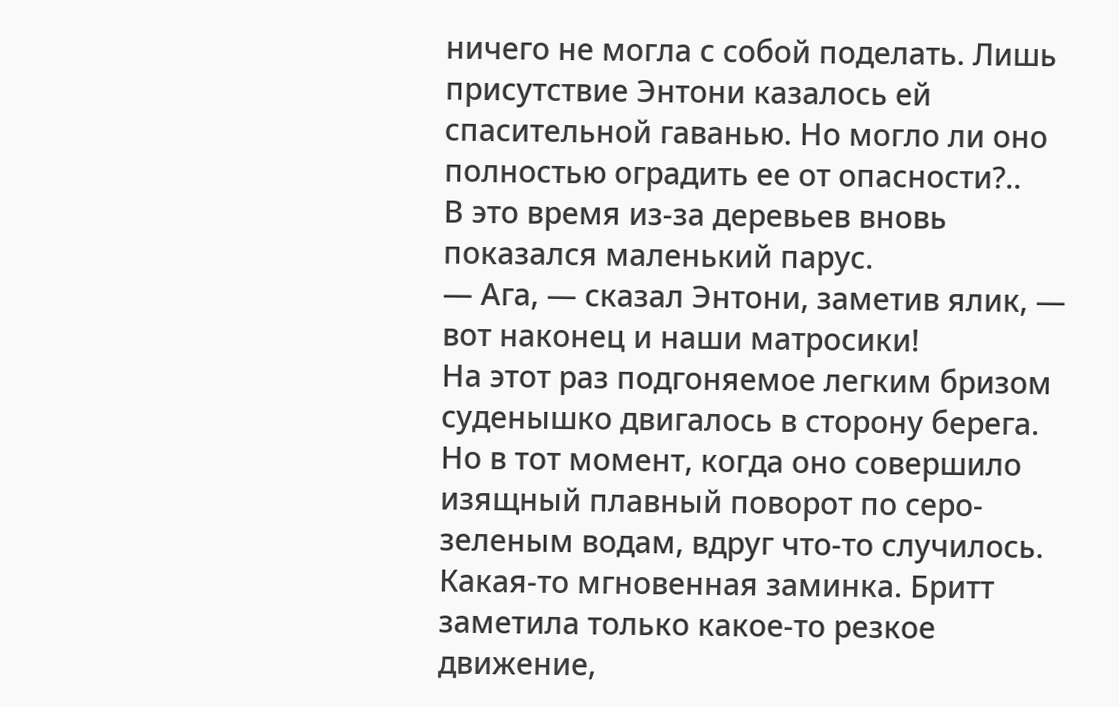ничего не могла с собой поделать. Лишь присутствие Энтони казалось ей спасительной гаванью. Но могло ли оно полностью оградить ее от опасности?..
В это время из-за деревьев вновь показался маленький парус.
— Ага, — сказал Энтони, заметив ялик, — вот наконец и наши матросики!
На этот раз подгоняемое легким бризом суденышко двигалось в сторону берега. Но в тот момент, когда оно совершило изящный плавный поворот по серо-зеленым водам, вдруг что-то случилось. Какая-то мгновенная заминка. Бритт заметила только какое-то резкое движение,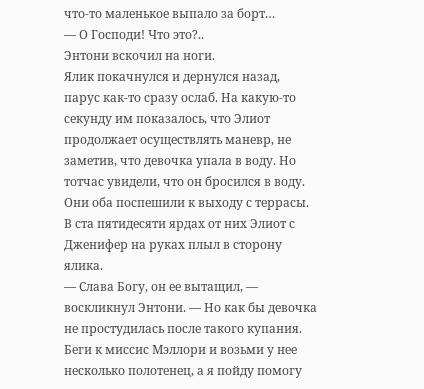что-то маленькое выпало за борт…
— О Господи! Что это?..
Энтони вскочил на ноги.
Ялик покачнулся и дернулся назад, парус как-то сразу ослаб. На какую-то секунду им показалось, что Элиот продолжает осуществлять маневр, не заметив, что девочка упала в воду. Но тотчас увидели, что он бросился в воду. Они оба поспешили к выходу с террасы. В ста пятидесяти ярдах от них Элиот с Дженифер на руках плыл в сторону ялика.
— Слава Богу, он ее вытащил, — воскликнул Энтони. — Но как бы девочка не простудилась после такого купания. Беги к миссис Мэллори и возьми у нее несколько полотенец, а я пойду помогу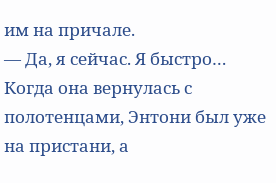им на причале.
— Да, я сейчас. Я быстро…
Когда она вернулась с полотенцами, Энтони был уже на пристани, а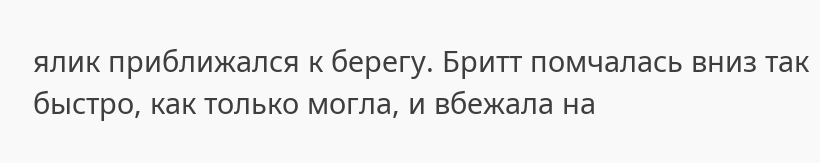ялик приближался к берегу. Бритт помчалась вниз так быстро, как только могла, и вбежала на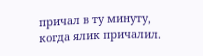причал в ту минуту, когда ялик причалил.